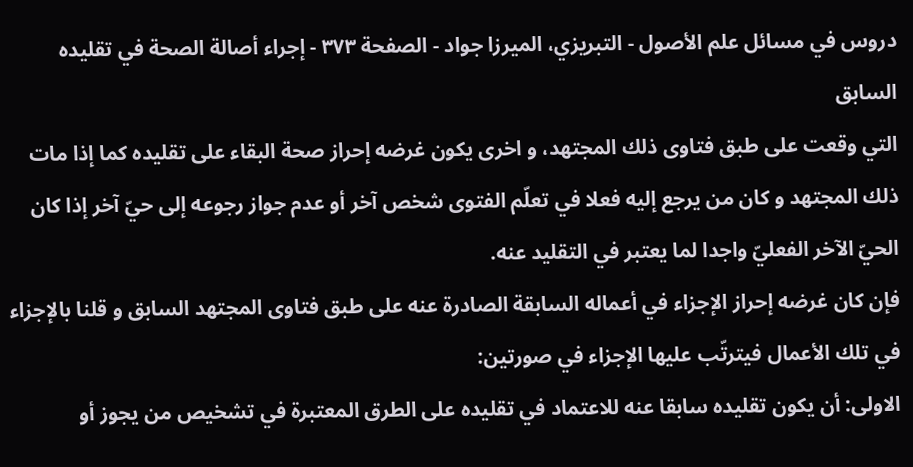دروس في مسائل علم الأصول - التبريزي، الميرزا جواد - الصفحة ٣٧٣ - إجراء أصالة الصحة في تقليده السابق
التي وقعت على طبق فتاوى ذلك المجتهد، و اخرى يكون غرضه إحراز صحة البقاء على تقليده كما إذا مات ذلك المجتهد و كان من يرجع إليه فعلا في تعلّم الفتوى شخص آخر أو عدم جواز رجوعه إلى حيّ آخر إذا كان الحيّ الآخر الفعليّ واجدا لما يعتبر في التقليد عنه.
فإن كان غرضه إحراز الإجزاء في أعماله السابقة الصادرة عنه على طبق فتاوى المجتهد السابق و قلنا بالإجزاء في تلك الأعمال فيترتّب عليها الإجزاء في صورتين:
الاولى: أن يكون تقليده سابقا عنه للاعتماد في تقليده على الطرق المعتبرة في تشخيص من يجوز أو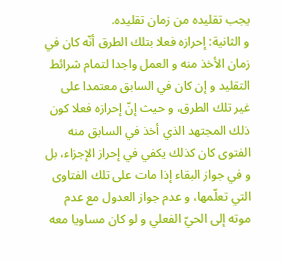يجب تقليده من زمان تقليده.
و الثانية: إحرازه فعلا بتلك الطرق أنّه كان في زمان الأخذ منه و العمل واجدا لتمام شرائط التقليد و إن كان في السابق معتمدا على غير تلك الطرق، و حيث إنّ إحرازه فعلا كون ذلك المجتهد الذي أخذ في السابق منه الفتوى كان كذلك يكفي في إحراز الإجزاء، بل و في جواز البقاء إذا مات على تلك الفتاوى التي تعلّمها، و عدم جواز العدول مع عدم موته إلى الحيّ الفعلي و لو كان مساويا معه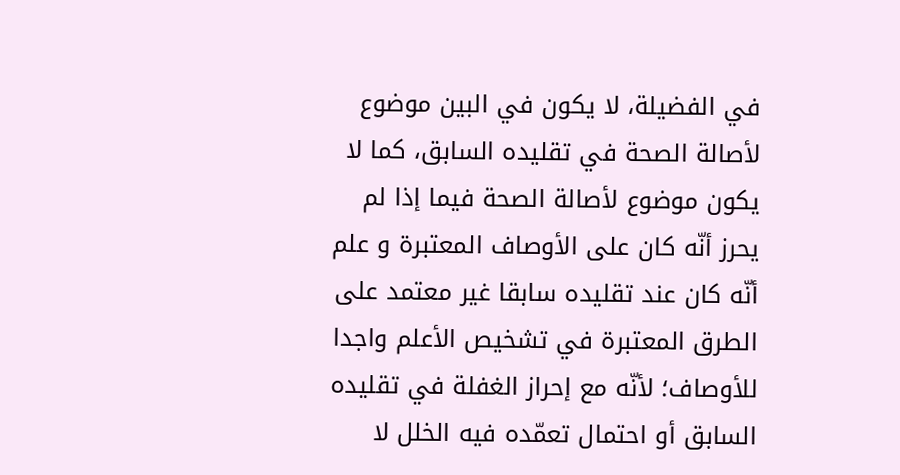في الفضيلة، لا يكون في البين موضوع لأصالة الصحة في تقليده السابق، كما لا يكون موضوع لأصالة الصحة فيما إذا لم يحرز أنّه كان على الأوصاف المعتبرة و علم أنّه كان عند تقليده سابقا غير معتمد على الطرق المعتبرة في تشخيص الأعلم واجدا للأوصاف؛ لأنّه مع إحراز الغفلة في تقليده السابق أو احتمال تعمّده فيه الخلل لا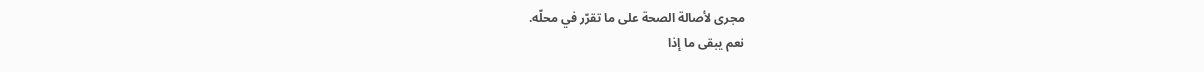مجرى لأصالة الصحة على ما تقرّر في محلّه.
نعم يبقى ما إذا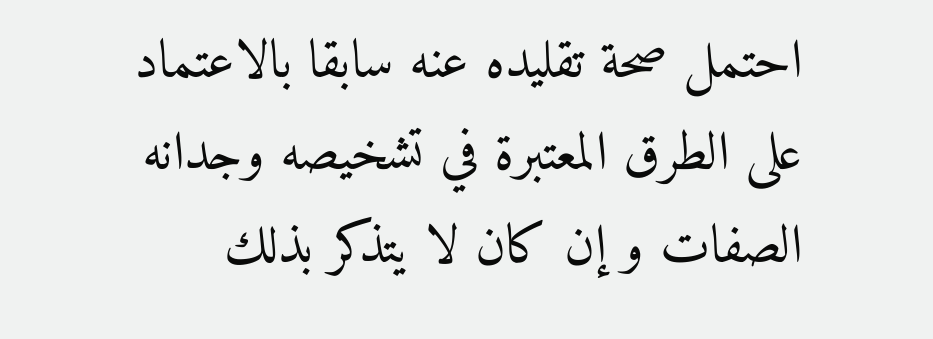احتمل صحة تقليده عنه سابقا بالاعتماد على الطرق المعتبرة في تشخيصه وجدانه الصفات و إن كان لا يتذكر بذلك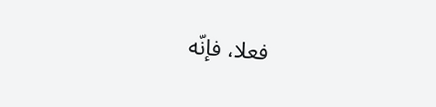فعلا، فإنّه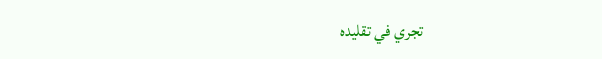تجري في تقليده